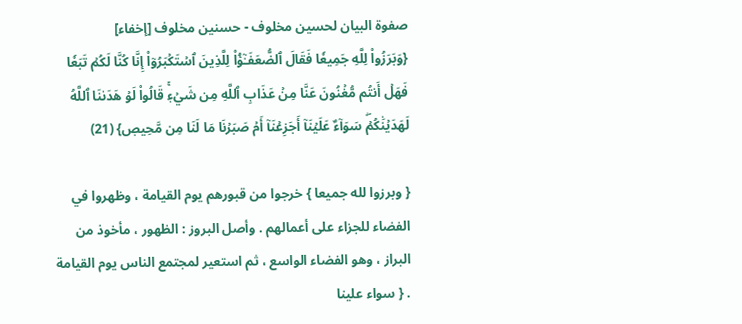صفوة البيان لحسين مخلوف - حسنين مخلوف [إخفاء]
{وَبَرَزُواْ لِلَّهِ جَمِيعٗا فَقَالَ ٱلضُّعَفَـٰٓؤُاْ لِلَّذِينَ ٱسۡتَكۡبَرُوٓاْ إِنَّا كُنَّا لَكُمۡ تَبَعٗا فَهَلۡ أَنتُم مُّغۡنُونَ عَنَّا مِنۡ عَذَابِ ٱللَّهِ مِن شَيۡءٖۚ قَالُواْ لَوۡ هَدَىٰنَا ٱللَّهُ لَهَدَيۡنَٰكُمۡۖ سَوَآءٌ عَلَيۡنَآ أَجَزِعۡنَآ أَمۡ صَبَرۡنَا مَا لَنَا مِن مَّحِيصٖ} (21)

{ وبرزوا لله جميعا } خرجوا من قبورهم يوم القيامة ، وظهروا في الفضاء للجزاء على أعمالهم . وأصل البروز : الظهور ، مأخوذ من البراز ، وهو الفضاء الواسع ، ثم استعير لمجتمع الناس يوم القيامة . { سواء علينا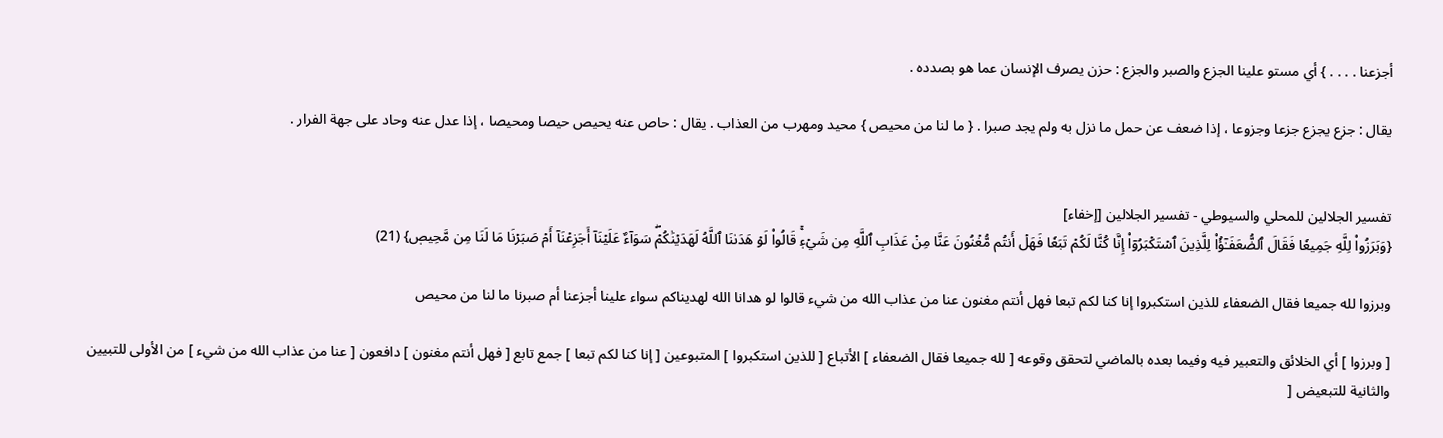أجزعنا . . . . } أي مستو علينا الجزع والصبر والجزع : حزن يصرف الإنسان عما هو بصدده .

يقال : جزع يجزع جزعا وجزوعا ، إذا ضعف عن حمل ما نزل به ولم يجد صبرا . { ما لنا من محيص } محيد ومهرب من العذاب . يقال : حاص عنه يحيص حيصا ومحيصا ، إذا عدل عنه وحاد على جهة الفرار .


تفسير الجلالين للمحلي والسيوطي - تفسير الجلالين [إخفاء]
{وَبَرَزُواْ لِلَّهِ جَمِيعٗا فَقَالَ ٱلضُّعَفَـٰٓؤُاْ لِلَّذِينَ ٱسۡتَكۡبَرُوٓاْ إِنَّا كُنَّا لَكُمۡ تَبَعٗا فَهَلۡ أَنتُم مُّغۡنُونَ عَنَّا مِنۡ عَذَابِ ٱللَّهِ مِن شَيۡءٖۚ قَالُواْ لَوۡ هَدَىٰنَا ٱللَّهُ لَهَدَيۡنَٰكُمۡۖ سَوَآءٌ عَلَيۡنَآ أَجَزِعۡنَآ أَمۡ صَبَرۡنَا مَا لَنَا مِن مَّحِيصٖ} (21)

وبرزوا لله جميعا فقال الضعفاء للذين استكبروا إنا كنا لكم تبعا فهل أنتم مغنون عنا من عذاب الله من شيء قالوا لو هدانا الله لهديناكم سواء علينا أجزعنا أم صبرنا ما لنا من محيص

[ وبرزوا ] أي الخلائق والتعبير فيه وفيما بعده بالماضي لتحقق وقوعه [ لله جميعا فقال الضعفاء ] الأتباع [ للذين استكبروا ] المتبوعين [ إنا كنا لكم تبعا ] جمع تابع [ فهل أنتم مغنون ] دافعون [ عنا من عذاب الله من شيء ] من الأولى للتبيين والثانية للتبعيض [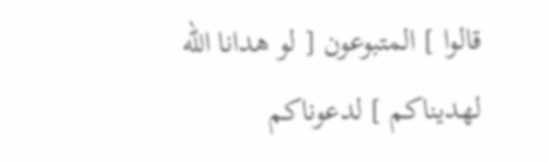قالوا ] المتبوعون [ لو هدانا الله لهديناكم ] لدعوناكم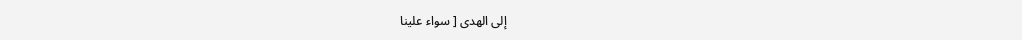إلى الهدى [ سواء علينا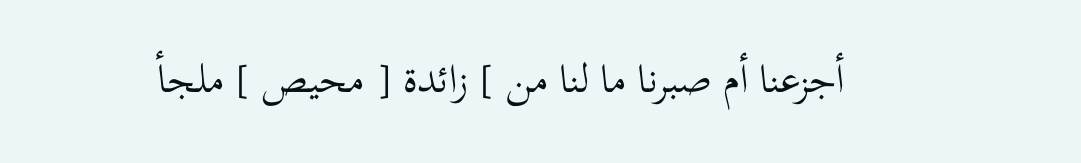أجزعنا أم صبرنا ما لنا من ] زائدة [ محيص ] ملجأ